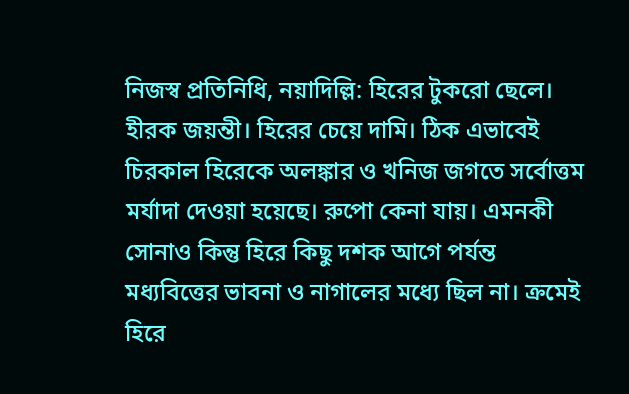নিজস্ব প্রতিনিধি, নয়াদিল্লি: হিরের টুকরো ছেলে। হীরক জয়ন্তী। হিরের চেয়ে দামি। ঠিক এভাবেই চিরকাল হিরেকে অলঙ্কার ও খনিজ জগতে সর্বোত্তম মর্যাদা দেওয়া হয়েছে। রুপো কেনা যায়। এমনকী সোনাও কিন্তু হিরে কিছু দশক আগে পর্যন্ত মধ্যবিত্তের ভাবনা ও নাগালের মধ্যে ছিল না। ক্রমেই হিরে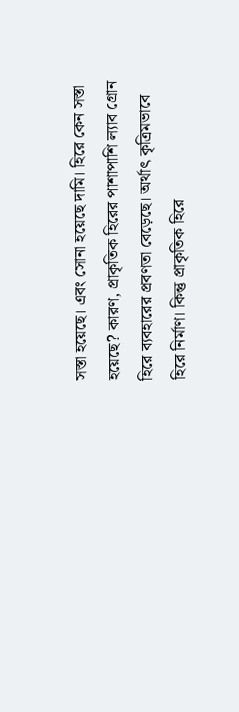সস্তা হয়েছে। এবং সোনা হয়েছে দামি। হিরে কেন সস্তা হয়েছে? কারণ, প্রাকৃতিক হিরের পাশাপাশি ল্যাব গ্রোন হিরে ব্যবহারের প্রবণতা বেড়েছে। অর্থাৎ কৃত্রিমভাবে হিরে নির্মাণ। কিন্তু প্রাকৃতিক হিরে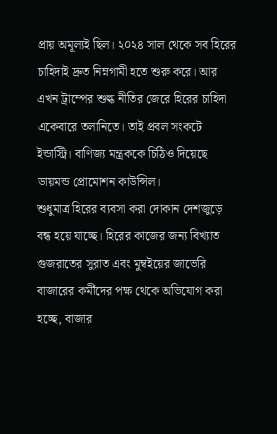প্রায় অমূল্যই ছিল। ২০২৪ সাল থেকে সব হিরের চাহিদাই দ্রুত নিম্নগামী হতে শুরু করে। আর এখন ট্রাম্পের শুল্ক নীতির জেরে হিরের চাহিদা একেবারে তলানিতে। তাই প্রবল সংকটে ইন্ডাস্ট্রি। বাণিজ্য মন্ত্রককে চিঠিও দিয়েছে ডায়মন্ড প্রোমোশন কাউন্সিল।
শুধুমাত্র হিরের ব্যবসা করা দোকান দেশজুড়ে বন্ধ হয়ে যাচ্ছে। হিরের কাজের জন্য বিখ্যাত গুজরাতের সুরাত এবং মুম্বইয়ের জাভেরি বাজারের কর্মীদের পক্ষ থেকে অভিযোগ করা হচ্ছে, বাজার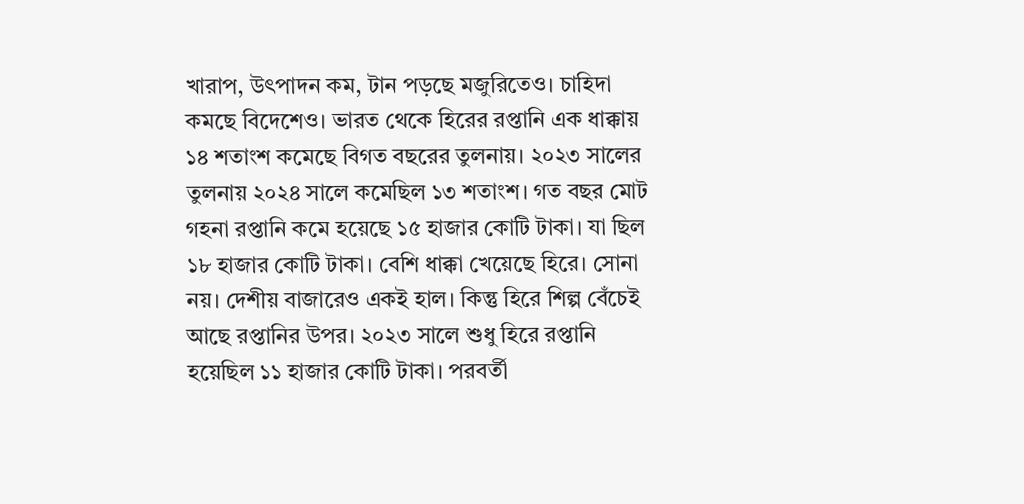খারাপ, উৎপাদন কম, টান পড়ছে মজুরিতেও। চাহিদা কমছে বিদেশেও। ভারত থেকে হিরের রপ্তানি এক ধাক্কায় ১৪ শতাংশ কমেছে বিগত বছরের তুলনায়। ২০২৩ সালের তুলনায় ২০২৪ সালে কমেছিল ১৩ শতাংশ। গত বছর মোট গহনা রপ্তানি কমে হয়েছে ১৫ হাজার কোটি টাকা। যা ছিল ১৮ হাজার কোটি টাকা। বেশি ধাক্কা খেয়েছে হিরে। সোনা নয়। দেশীয় বাজারেও একই হাল। কিন্তু হিরে শিল্প বেঁচেই আছে রপ্তানির উপর। ২০২৩ সালে শুধু হিরে রপ্তানি হয়েছিল ১১ হাজার কোটি টাকা। পরবর্তী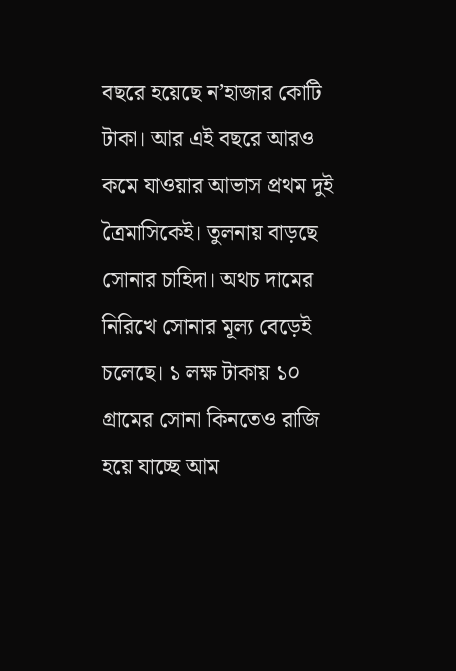বছরে হয়েছে ন’হাজার কোটি টাকা। আর এই বছরে আরও কমে যাওয়ার আভাস প্রথম দুই ত্রৈমাসিকেই। তুলনায় বাড়ছে সোনার চাহিদা। অথচ দামের নিরিখে সোনার মূল্য বেড়েই চলেছে। ১ লক্ষ টাকায় ১০ গ্রামের সোনা কিনতেও রাজি হয়ে যাচ্ছে আম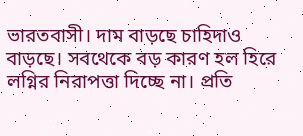ভারতবাসী। দাম বাড়ছে চাহিদাও বাড়ছে। সবথেকে বড় কারণ হল হিরে লগ্নির নিরাপত্তা দিচ্ছে না। প্রতি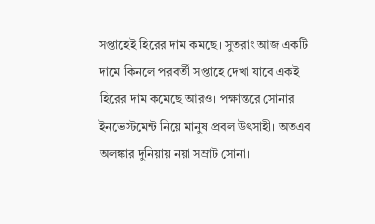সপ্তাহেই হিরের দাম কমছে। সুতরাং আজ একটি দামে কিনলে পরবর্তী সপ্তাহে দেখা যাবে একই হিরের দাম কমেছে আরও। পক্ষান্তরে সোনার ইনভেস্টমেন্ট নিয়ে মানুষ প্রবল উৎসাহী। অতএব অলঙ্কার দুনিয়ায় নয়া সম্রাট সোনা।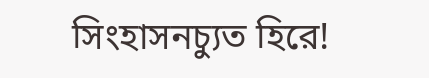সিংহাসনচ্যুত হিরে!